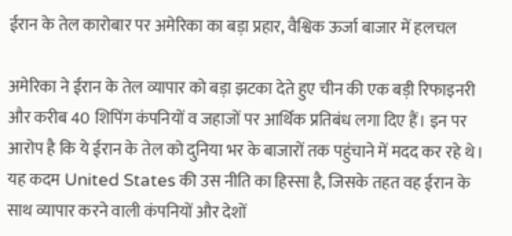ईरान के तेल कारोबार पर अमेरिका का बड़ा प्रहार, वैश्विक ऊर्जा बाजार में हलचल

अमेरिका ने ईरान के तेल व्यापार को बड़ा झटका देते हुए चीन की एक बड़ी रिफाइनरी और करीब 40 शिपिंग कंपनियों व जहाजों पर आर्थिक प्रतिबंध लगा दिए हैं। इन पर आरोप है कि ये ईरान के तेल को दुनिया भर के बाजारों तक पहुंचाने में मदद कर रहे थे। यह कदम United States की उस नीति का हिस्सा है, जिसके तहत वह ईरान के साथ व्यापार करने वाली कंपनियों और देशों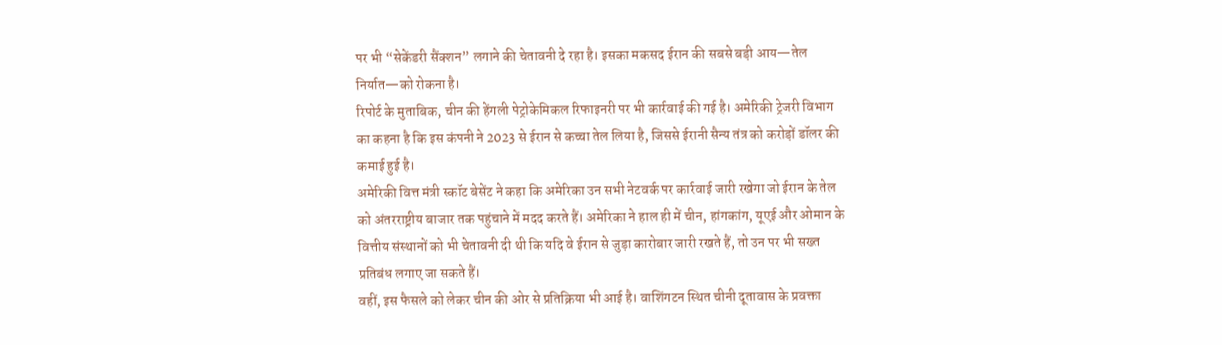पर भी “सेकेंडरी सैंक्शन” लगाने की चेतावनी दे रहा है। इसका मकसद ईरान की सबसे बड़ी आय—तेल निर्यात—को रोकना है।
रिपोर्ट के मुताबिक, चीन की हेंगली पेट्रोकेमिकल रिफाइनरी पर भी कार्रवाई की गई है। अमेरिकी ट्रेजरी विभाग का कहना है कि इस कंपनी ने 2023 से ईरान से कच्चा तेल लिया है, जिससे ईरानी सैन्य तंत्र को करोड़ों डॉलर की कमाई हुई है।
अमेरिकी वित्त मंत्री स्कॉट बेसेंट ने कहा कि अमेरिका उन सभी नेटवर्क पर कार्रवाई जारी रखेगा जो ईरान के तेल को अंतरराष्ट्रीय बाजार तक पहुंचाने में मदद करते हैं। अमेरिका ने हाल ही में चीन, हांगकांग, यूएई और ओमान के वित्तीय संस्थानों को भी चेतावनी दी थी कि यदि वे ईरान से जुड़ा कारोबार जारी रखते हैं, तो उन पर भी सख्त प्रतिबंध लगाए जा सकते हैं।
वहीं, इस फैसले को लेकर चीन की ओर से प्रतिक्रिया भी आई है। वाशिंगटन स्थित चीनी दूतावास के प्रवक्ता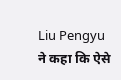Liu Pengyu ने कहा कि ऐसे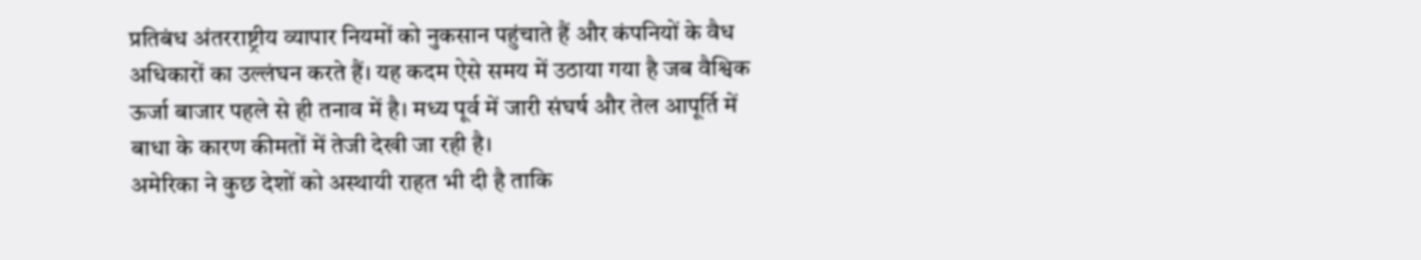प्रतिबंध अंतरराष्ट्रीय व्यापार नियमों को नुकसान पहुंचाते हैं और कंपनियों के वैध अधिकारों का उल्लंघन करते हैं। यह कदम ऐसे समय में उठाया गया है जब वैश्विक ऊर्जा बाजार पहले से ही तनाव में है। मध्य पूर्व में जारी संघर्ष और तेल आपूर्ति में बाधा के कारण कीमतों में तेजी देखी जा रही है।
अमेरिका ने कुछ देशों को अस्थायी राहत भी दी है ताकि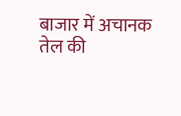बाजार में अचानक तेल की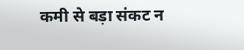कमी से बड़ा संकट न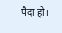पैदा हो।